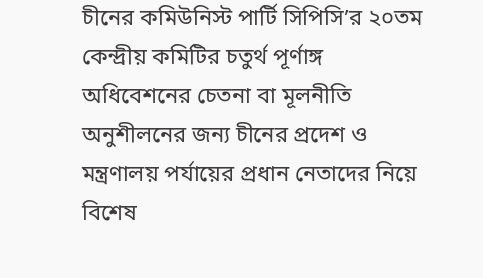চীনের কমিউনিস্ট পার্টি সিপিসি’র ২০তম কেন্দ্রীয় কমিটির চতুর্থ পূর্ণাঙ্গ অধিবেশনের চেতনা বা মূলনীতি অনুশীলনের জন্য চীনের প্রদেশ ও মন্ত্রণালয় পর্যায়ের প্রধান নেতাদের নিয়ে বিশেষ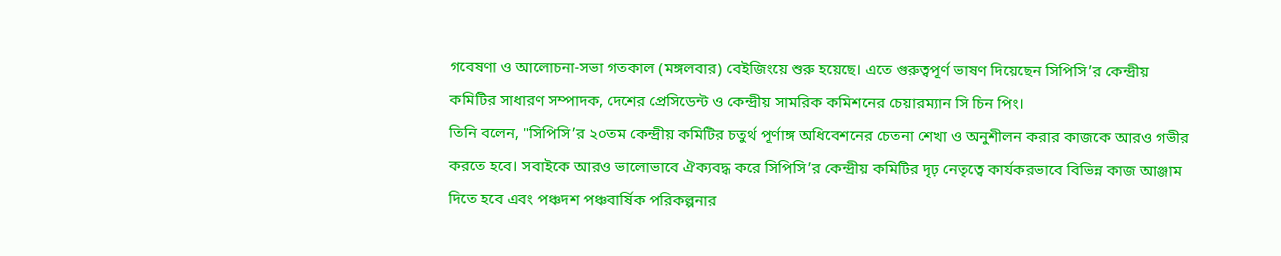গবেষণা ও আলোচনা-সভা গতকাল (মঙ্গলবার) বেইজিংয়ে শুরু হয়েছে। এতে গুরুত্বপূর্ণ ভাষণ দিয়েছেন সিপিসি’র কেন্দ্রীয় কমিটির সাধারণ সম্পাদক, দেশের প্রেসিডেন্ট ও কেন্দ্রীয় সামরিক কমিশনের চেয়ারম্যান সি চিন পিং।
তিনি বলেন, "সিপিসি’র ২০তম কেন্দ্রীয় কমিটির চতুর্থ পূর্ণাঙ্গ অধিবেশনের চেতনা শেখা ও অনুশীলন করার কাজকে আরও গভীর করতে হবে। সবাইকে আরও ভালোভাবে ঐক্যবদ্ধ করে সিপিসি’র কেন্দ্রীয় কমিটির দৃঢ় নেতৃত্বে কার্যকরভাবে বিভিন্ন কাজ আঞ্জাম দিতে হবে এবং পঞ্চদশ পঞ্চবার্ষিক পরিকল্পনার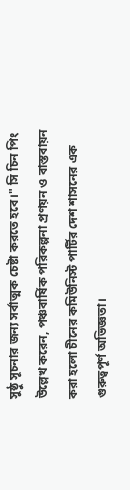সুষ্ঠু সূচনার জন্য সর্বাত্মক চেষ্টা করতে হবে।" সি চিন পিং উল্লেখ করেন, পঞ্চবার্ষিক পরিকল্পনা প্রণয়ন ও বাস্তবায়ন করা হলো চীনের কমিউনিস্ট পার্টির দেশ শাসনের এক গুরুত্বপূর্ণ অভিজ্ঞতা।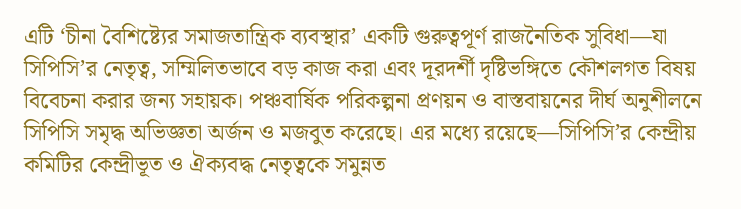এটি ‘চীনা বৈশিষ্ট্যের সমাজতান্ত্রিক ব্যবস্থার’ একটি গুরুত্বপূর্ণ রাজনৈতিক সুবিধা—যা সিপিসি’র নেতৃত্ব, সম্মিলিতভাবে বড় কাজ করা এবং দূরদর্শী দৃষ্টিভঙ্গিতে কৌশলগত বিষয় বিবেচনা করার জন্য সহায়ক। পঞ্চবার্ষিক পরিকল্পনা প্রণয়ন ও বাস্তবায়নের দীর্ঘ অনুশীলনে সিপিসি সমৃদ্ধ অভিজ্ঞতা অর্জন ও মজবুত করেছে। এর মধ্যে রয়েছে—সিপিসি’র কেন্দ্রীয় কমিটির কেন্দ্রীভূত ও ঐক্যবদ্ধ নেতৃত্বকে সমুন্নত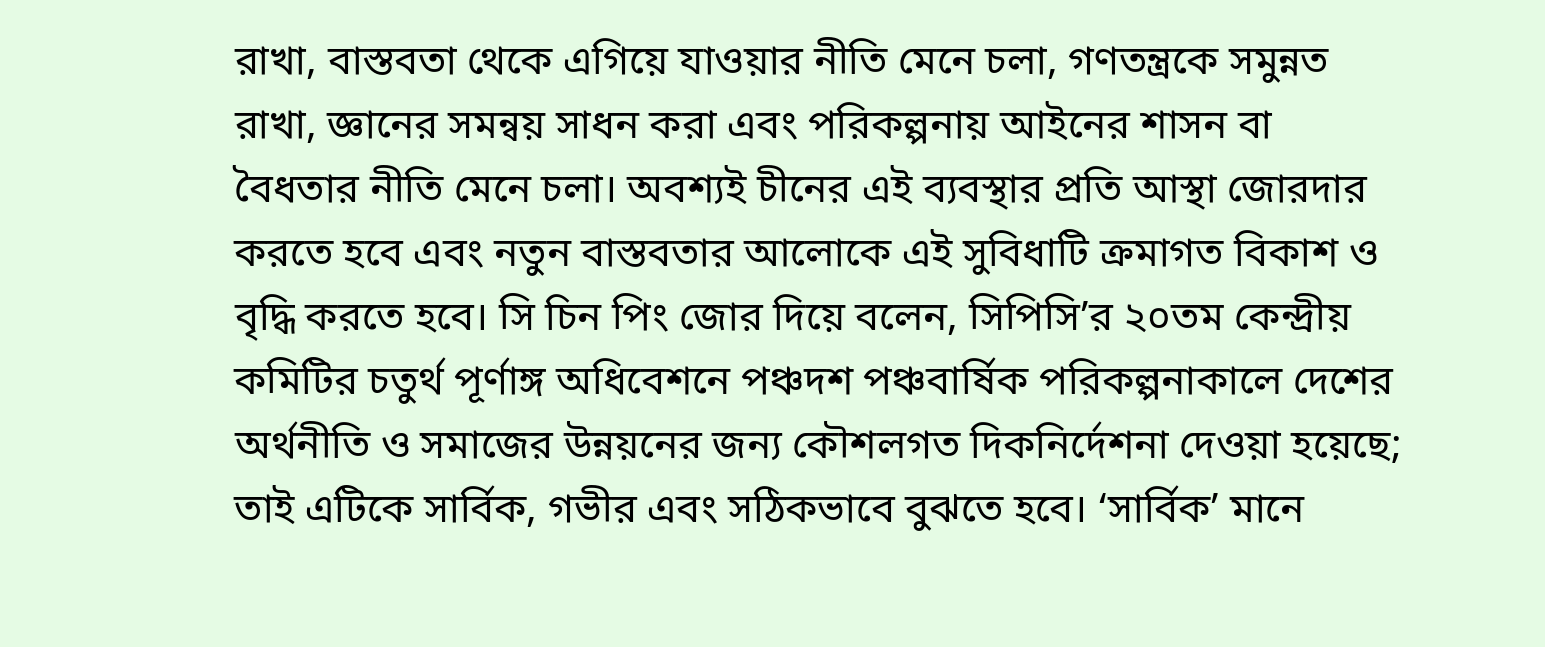রাখা, বাস্তবতা থেকে এগিয়ে যাওয়ার নীতি মেনে চলা, গণতন্ত্রকে সমুন্নত রাখা, জ্ঞানের সমন্বয় সাধন করা এবং পরিকল্পনায় আইনের শাসন বা বৈধতার নীতি মেনে চলা। অবশ্যই চীনের এই ব্যবস্থার প্রতি আস্থা জোরদার করতে হবে এবং নতুন বাস্তবতার আলোকে এই সুবিধাটি ক্রমাগত বিকাশ ও বৃদ্ধি করতে হবে। সি চিন পিং জোর দিয়ে বলেন, সিপিসি’র ২০তম কেন্দ্রীয় কমিটির চতুর্থ পূর্ণাঙ্গ অধিবেশনে পঞ্চদশ পঞ্চবার্ষিক পরিকল্পনাকালে দেশের অর্থনীতি ও সমাজের উন্নয়নের জন্য কৌশলগত দিকনির্দেশনা দেওয়া হয়েছে; তাই এটিকে সার্বিক, গভীর এবং সঠিকভাবে বুঝতে হবে। ‘সার্বিক’ মানে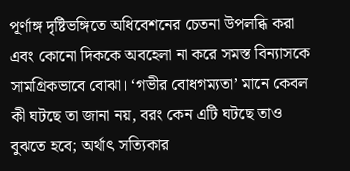পূর্ণাঙ্গ দৃষ্টিভঙ্গিতে অধিবেশনের চেতনা উপলব্ধি করা এবং কোনো দিককে অবহেলা না করে সমস্ত বিন্যাসকে সামগ্রিকভাবে বোঝা। ‘গভীর বোধগম্যতা’ মানে কেবল কী ঘটছে তা জানা নয়, বরং কেন এটি ঘটছে তাও বুঝতে হবে; অর্থাৎ সত্যিকার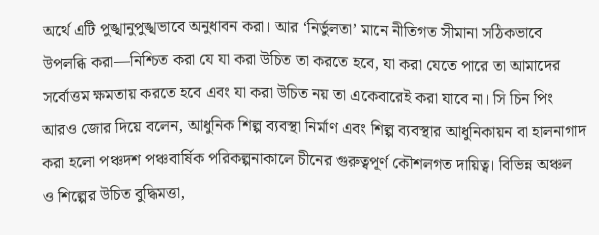অর্থে এটি পুঙ্খানুপুঙ্খভাবে অনুধাবন করা। আর ‘নির্ভুলতা’ মানে নীতিগত সীমানা সঠিকভাবে উপলব্ধি করা—নিশ্চিত করা যে যা করা উচিত তা করতে হবে, যা করা যেতে পারে তা আমাদের সর্বোত্তম ক্ষমতায় করতে হবে এবং যা করা উচিত নয় তা একেবারেই করা যাবে না। সি চিন পিং আরও জোর দিয়ে বলেন, আধুনিক শিল্প ব্যবস্থা নির্মাণ এবং শিল্প ব্যবস্থার আধুনিকায়ন বা হালনাগাদ করা হলো পঞ্চদশ পঞ্চবার্ষিক পরিকল্পনাকালে চীনের গুরুত্বপূর্ণ কৌশলগত দায়িত্ব। বিভিন্ন অঞ্চল ও শিল্পের উচিত বুদ্ধিমত্তা,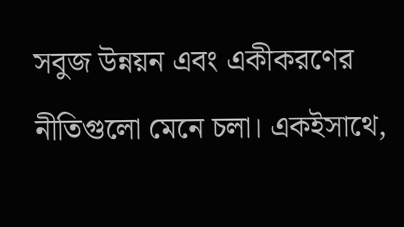সবুজ উন্নয়ন এবং একীকরণের নীতিগুলো মেনে চলা। একইসাথে,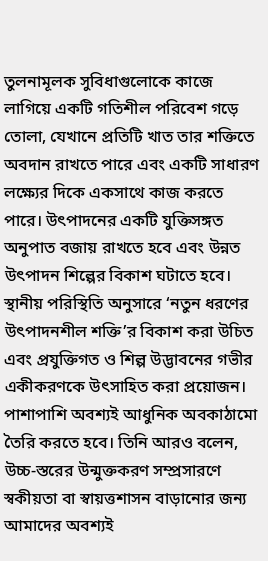তুলনামূলক সুবিধাগুলোকে কাজে লাগিয়ে একটি গতিশীল পরিবেশ গড়ে তোলা, যেখানে প্রতিটি খাত তার শক্তিতে অবদান রাখতে পারে এবং একটি সাধারণ লক্ষ্যের দিকে একসাথে কাজ করতে পারে। উৎপাদনের একটি যুক্তিসঙ্গত অনুপাত বজায় রাখতে হবে এবং উন্নত উৎপাদন শিল্পের বিকাশ ঘটাতে হবে। স্থানীয় পরিস্থিতি অনুসারে ‘নতুন ধরণের উৎপাদনশীল শক্তি’র বিকাশ করা উচিত এবং প্রযুক্তিগত ও শিল্প উদ্ভাবনের গভীর একীকরণকে উৎসাহিত করা প্রয়োজন। পাশাপাশি অবশ্যই আধুনিক অবকাঠামো তৈরি করতে হবে। তিনি আরও বলেন, উচ্চ-স্তরের উন্মুক্তকরণ সম্প্রসারণে স্বকীয়তা বা স্বায়ত্তশাসন বাড়ানোর জন্য আমাদের অবশ্যই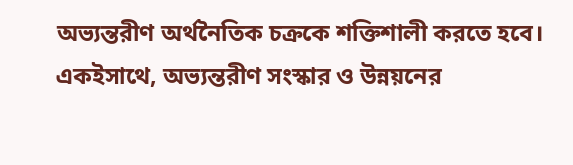অভ্যন্তরীণ অর্থনৈতিক চক্রকে শক্তিশালী করতে হবে। একইসাথে, অভ্যন্তরীণ সংস্কার ও উন্নয়নের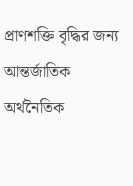প্রাণশক্তি বৃদ্ধির জন্য আন্তর্জাতিক অর্থনৈতিক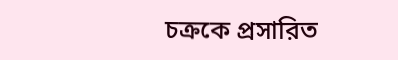চক্রকে প্রসারিত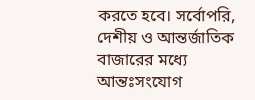করতে হবে। সর্বোপরি, দেশীয় ও আন্তর্জাতিক বাজারের মধ্যে আন্তঃসংযোগ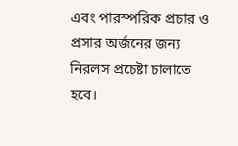এবং পারস্পরিক প্রচার ও প্রসার অর্জনের জন্য নিরলস প্রচেষ্টা চালাতে হবে।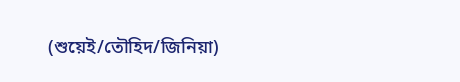(শুয়েই/তৌহিদ/জিনিয়া)